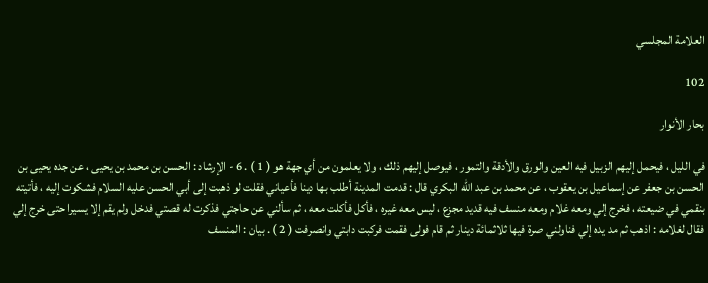العلامة المجلسي

102

بحار الأنوار

في الليل ، فيحمل إليهم الزبيل فيه العين والورق والأدقة والتمور ، فيوصل إليهم ذلك ، ولا يعلمون من أي جهة هو ( 1 ) . 6 - الإرشاد : الحسن بن محمد بن يحيى ، عن جده يحيى بن الحسن بن جعفر عن إسماعيل بن يعقوب ، عن محمد بن عبد الله البكري قال : قدمت المدينة أطلب بها دينا فأعياني فقلت لو ذهبت إلى أبي الحسن عليه السلام فشكوت إليه ، فأتيته بنقمي في ضيعته ، فخرج إلي ومعه غلام ومعه منسف فيه قديد مجزع ، ليس معه غيره ، فأكل فأكلت معه ، ثم سألني عن حاجتي فذكرت له قصتي فدخل ولم يقم إلا يسيرا حتى خرج إلي فقال لغلامه : اذهب ثم مد يده إلي فناولني صرة فيها ثلاثمائة دينار ثم قام فولى فقمت فركبت دابتي وانصرفت ( 2 ) . بيان : المنسف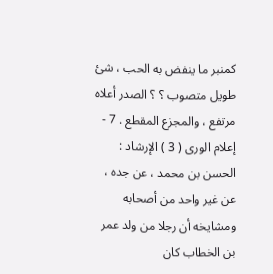كمنبر ما ينفض به الحب ، شئ طويل متصوب ؟ ؟ الصدر أعلاه مرتفع ، والمجزع المقطع . 7 - إعلام الورى ( 3 ) الإرشاد : الحسن بن محمد ، عن جده ، عن غير واحد من أصحابه ومشايخه أن رجلا من ولد عمر بن الخطاب كان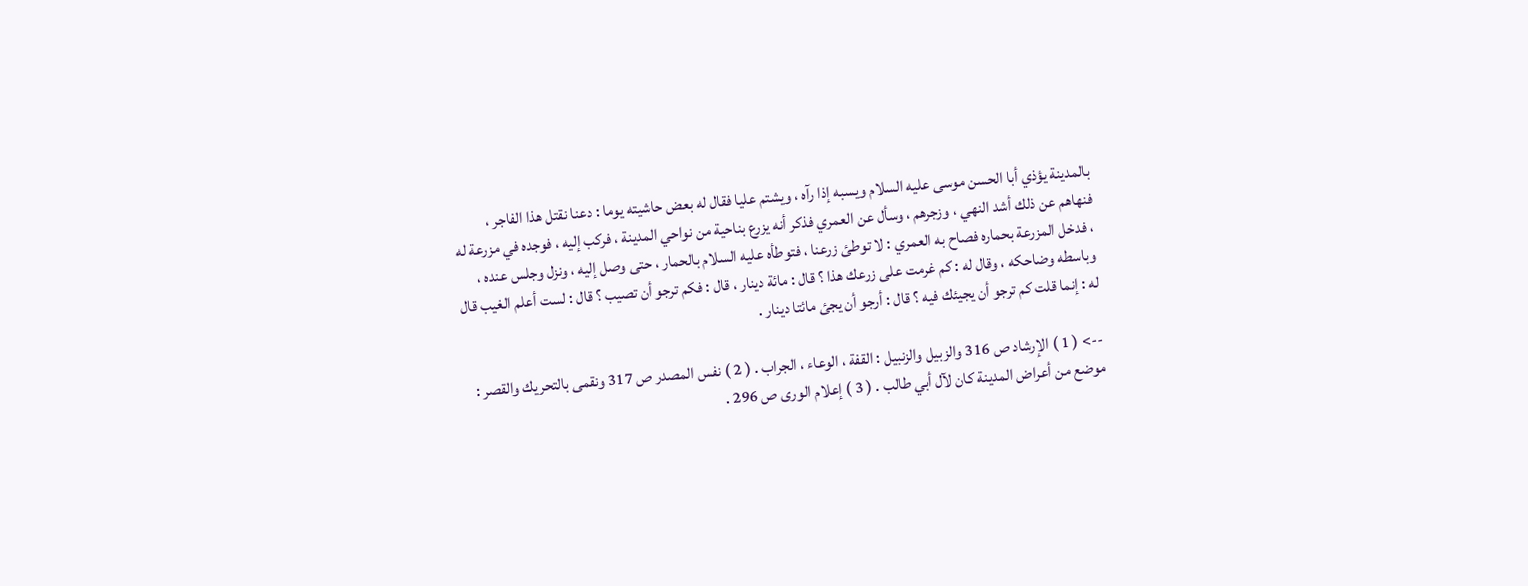بالمدينة يؤذي أبا الحسن موسى عليه السلام ويسبه إذا رآه ، ويشتم عليا فقال له بعض حاشيته يوما : دعنا نقتل هذا الفاجر ، فنهاهم عن ذلك أشد النهي ، وزجرهم ، وسأل عن العمري فذكر أنه يزرع بناحية من نواحي المدينة ، فركب إليه ، فوجده في مزرعة له ، فدخل المزرعة بحماره فصاح به العمري : لا توطئ زرعنا ، فتوطأه عليه السلام بالحمار ، حتى وصل إليه ، ونزل وجلس عنده ، وباسطه وضاحكه ، وقال له : كم غرمت على زرعك هذا ؟ قال : مائة دينار ، قال : فكم ترجو أن تصيب ؟ قال : لست أعلم الغيب قال له : إنما قلت كم ترجو أن يجيئك فيه ؟ قال : أرجو أن يجئ مائتا دينار .

--> ( 1 ) الإرشاد ص 316 والزبيل والزنبيل : القفة ، الوعاء ، الجراب . ( 2 ) نفس المصدر ص 317 ونقمى بالتحريك والقصر : موضع من أعراض المدينة كان لآل أبي طالب . ( 3 ) إعلام الورى ص 296 .